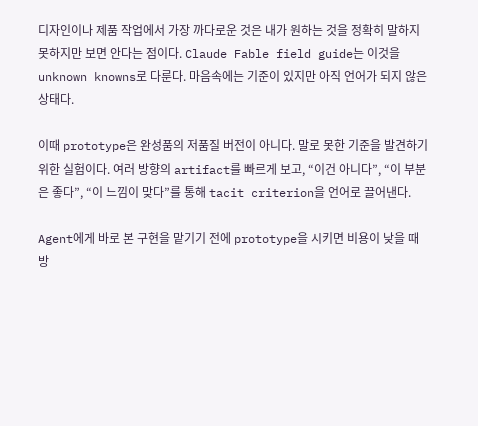디자인이나 제품 작업에서 가장 까다로운 것은 내가 원하는 것을 정확히 말하지 못하지만 보면 안다는 점이다. Claude Fable field guide는 이것을 unknown knowns로 다룬다. 마음속에는 기준이 있지만 아직 언어가 되지 않은 상태다.

이때 prototype은 완성품의 저품질 버전이 아니다. 말로 못한 기준을 발견하기 위한 실험이다. 여러 방향의 artifact를 빠르게 보고, “이건 아니다”, “이 부분은 좋다”, “이 느낌이 맞다”를 통해 tacit criterion을 언어로 끌어낸다.

Agent에게 바로 본 구현을 맡기기 전에 prototype을 시키면 비용이 낮을 때 방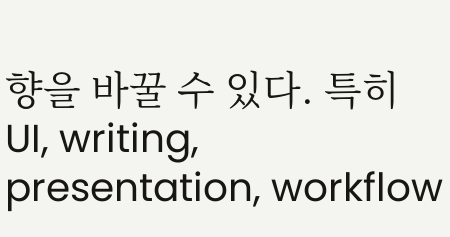향을 바꿀 수 있다. 특히 UI, writing, presentation, workflow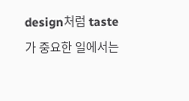design처럼 taste가 중요한 일에서는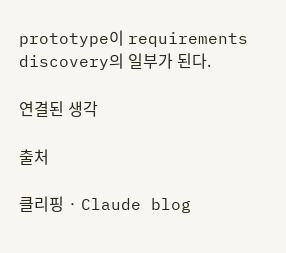prototype이 requirements discovery의 일부가 된다.

연결된 생각

출처

클리핑 · Claude blog